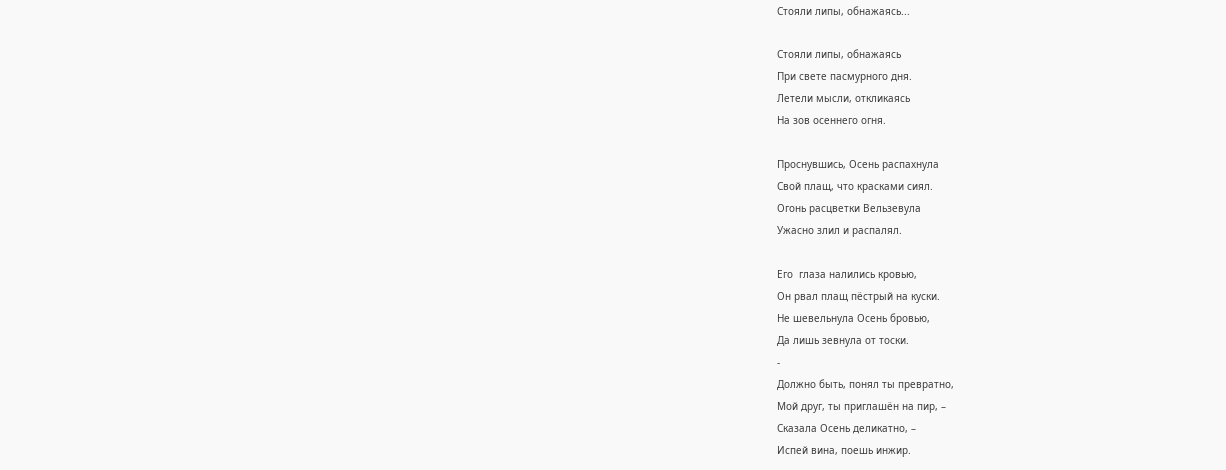Стояли липы, обнажаясь...

Стояли липы, обнажаясь
При свете пасмурного дня.
Летели мысли, откликаясь
На зов осеннего огня.

Проснувшись, Осень распахнула
Свой плащ, что красками сиял.
Огонь расцветки Вельзевула
Ужасно злил и распалял.

Его  глаза налились кровью,
Он рвал плащ пёстрый на куски.
Не шевельнула Осень бровью,
Да лишь зевнула от тоски.
-
Должно быть, понял ты превратно,
Мой друг, ты приглашён на пир, –
Сказала Осень деликатно, –
Испей вина, поешь инжир.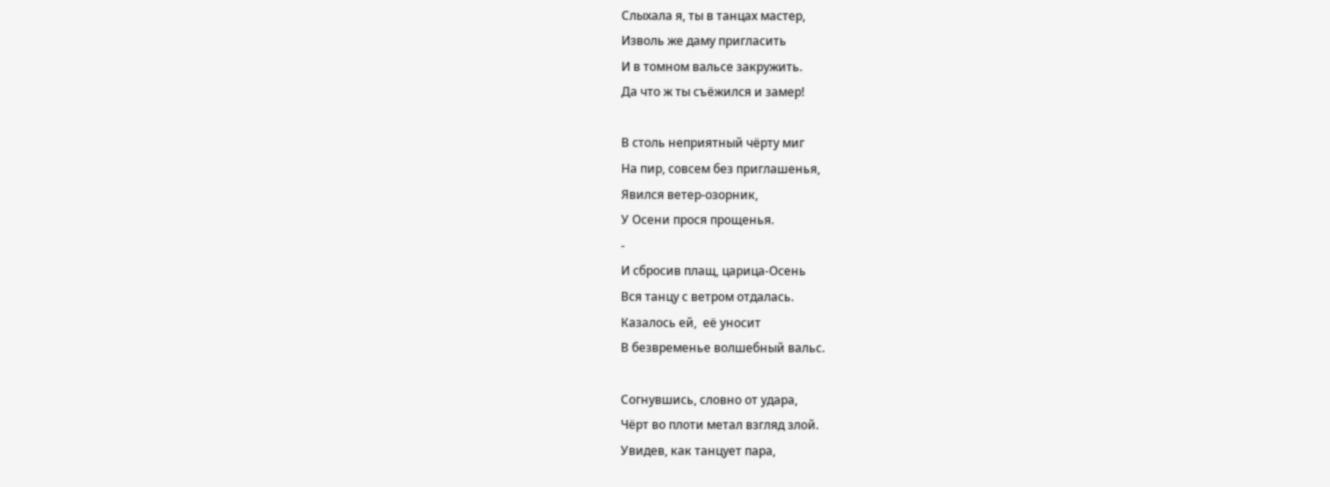Слыхала я, ты в танцах мастер,
Изволь же даму пригласить
И в томном вальсе закружить.
Да что ж ты съёжился и замер!

В столь неприятный чёрту миг
На пир, совсем без приглашенья,
Явился ветер-озорник,
У Осени прося прощенья.
-
И сбросив плащ, царица-Осень
Вся танцу с ветром отдалась.
Казалось ей,  её уносит
В безвременье волшебный вальс.

Согнувшись, словно от удара,
Чёрт во плоти метал взгляд злой.
Увидев, как танцует пара,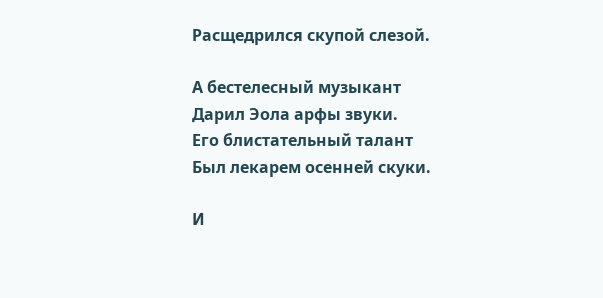Расщедрился скупой слезой.

А бестелесный музыкант
Дарил Эола арфы звуки.
Его блистательный талант
Был лекарем осенней скуки.

И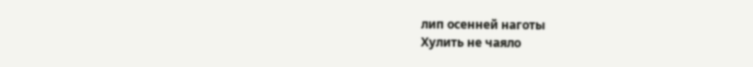лип осенней наготы
Хулить не чаяло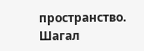пространство.
Шагал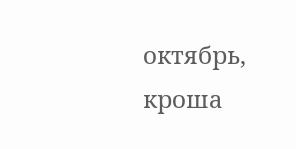октябрь, кроша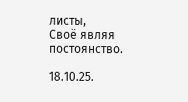листы,
Своё являя постоянство.

18.10.25.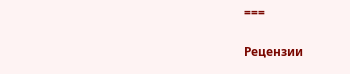===


Рецензии